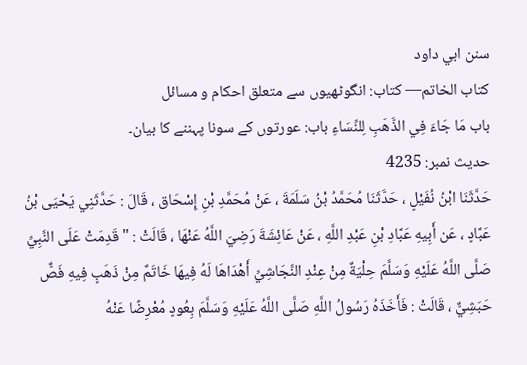سنن ابي داود
كتاب الخاتم— کتاب: انگوٹھیوں سے متعلق احکام و مسائل
باب مَا جَاءَ فِي الذَّهَبِ لِلنِّسَاءِ باب: عورتوں کے سونا پہننے کا بیان۔
حدیث نمبر: 4235
حَدَّثَنَا ابْنُ نُفَيْلٍ ، حَدَّثَنَا مُحَمَّدُ بْنُ سَلَمَةَ ، عَنْ مُحَمَّدِ بْنِ إِسْحَاق ، قَالَ : حَدَّثَنِي يَحْيَى بْنُ عَبَّادٍ ، عَن أَبِيهِ عَبَّادِ بْنِ عَبْدِ اللَّهِ ، عَنْ عَائِشَةَ رَضِيَ اللَّهُ عَنْهَا ، قَالَتْ : " قَدِمَتْ عَلَى النَّبِيِّ صَلَّى اللَّهُ عَلَيْهِ وَسَلَّمَ حِلْيَةٌ مِنْ عِنْدِ النَّجَاشِيِّ أَهْدَاهَا لَهُ فِيهَا خَاتَمٌ مِنْ ذَهَبٍ فِيهِ فَصٌّ حَبَشِيٌّ ، قَالَتْ : فَأَخَذَهُ رَسُولُ اللَّهِ صَلَّى اللَّهُ عَلَيْهِ وَسَلَّمَ بِعُودٍ مُعْرِضًا عَنْهُ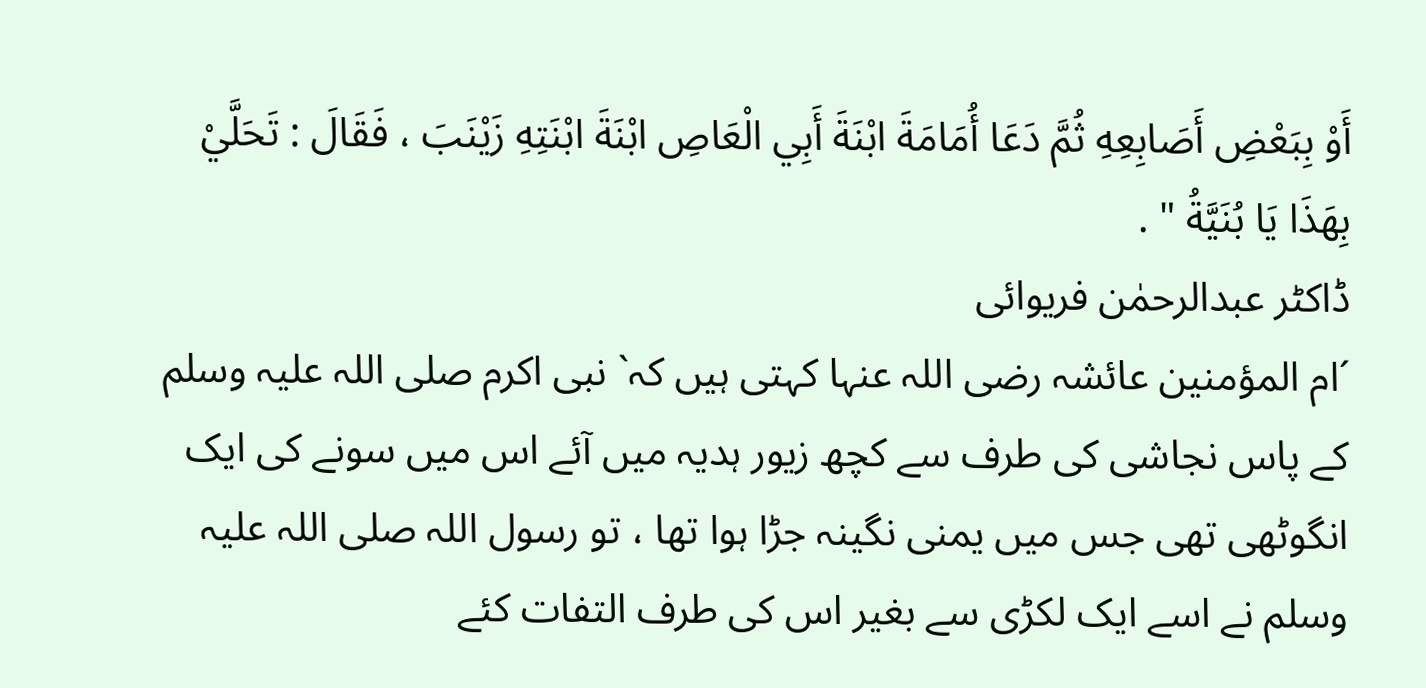أَوْ بِبَعْضِ أَصَابِعِهِ ثُمَّ دَعَا أُمَامَةَ ابْنَةَ أَبِي الْعَاصِ ابْنَةَ ابْنَتِهِ زَيْنَبَ ، فَقَالَ : تَحَلَّيْ بِهَذَا يَا بُنَيَّةُ " .
ڈاکٹر عبدالرحمٰن فریوائی
´ام المؤمنین عائشہ رضی اللہ عنہا کہتی ہیں کہ` نبی اکرم صلی اللہ علیہ وسلم کے پاس نجاشی کی طرف سے کچھ زیور ہدیہ میں آئے اس میں سونے کی ایک انگوٹھی تھی جس میں یمنی نگینہ جڑا ہوا تھا ، تو رسول اللہ صلی اللہ علیہ وسلم نے اسے ایک لکڑی سے بغیر اس کی طرف التفات کئے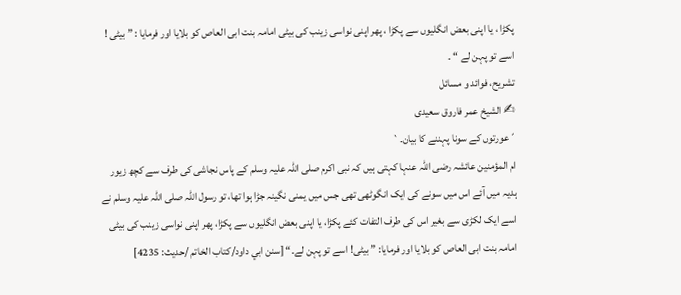پکڑا ، یا اپنی بعض انگلیوں سے پکڑا ، پھر اپنی نواسی زینب کی بیٹی امامہ بنت ابی العاص کو بلایا اور فرمایا : ” بیٹی ! اسے تو پہن لے “ ۔
تشریح، فوائد و مسائل
✍ الشیخ عمر فاروق سعیدی
´عورتوں کے سونا پہننے کا بیان۔`
ام المؤمنین عائشہ رضی اللہ عنہا کہتی ہیں کہ نبی اکرم صلی اللہ علیہ وسلم کے پاس نجاشی کی طرف سے کچھ زیور ہدیہ میں آئے اس میں سونے کی ایک انگوٹھی تھی جس میں یمنی نگینہ جڑا ہوا تھا، تو رسول اللہ صلی اللہ علیہ وسلم نے اسے ایک لکڑی سے بغیر اس کی طرف التفات کئے پکڑا، یا اپنی بعض انگلیوں سے پکڑا، پھر اپنی نواسی زینب کی بیٹی امامہ بنت ابی العاص کو بلایا اور فرمایا: ” بیٹی! اسے تو پہن لے۔“ [سنن ابي داود/كتاب الخاتم /حدیث: 4235]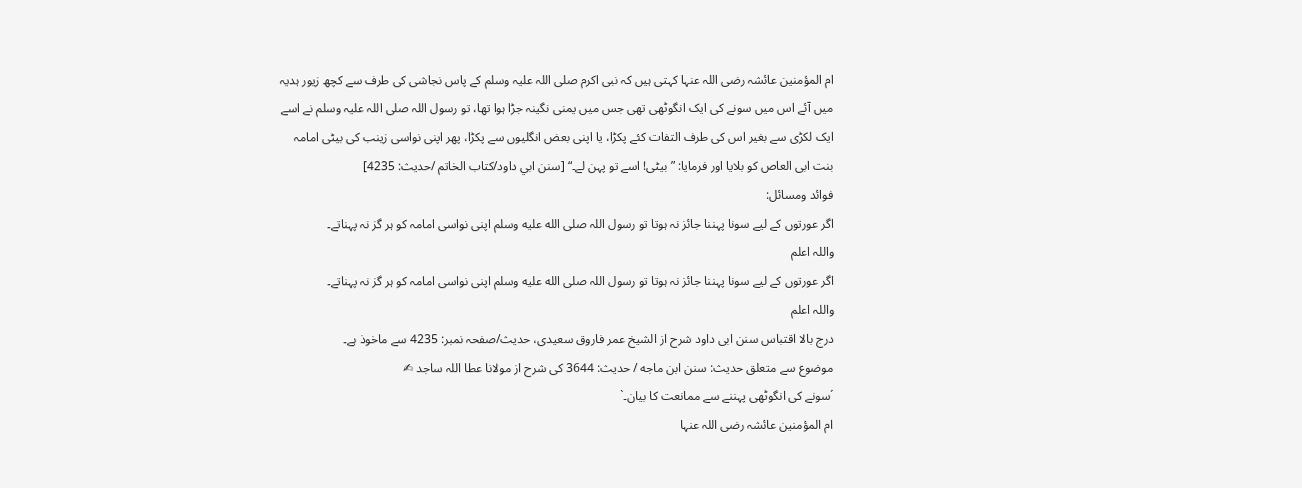ام المؤمنین عائشہ رضی اللہ عنہا کہتی ہیں کہ نبی اکرم صلی اللہ علیہ وسلم کے پاس نجاشی کی طرف سے کچھ زیور ہدیہ میں آئے اس میں سونے کی ایک انگوٹھی تھی جس میں یمنی نگینہ جڑا ہوا تھا، تو رسول اللہ صلی اللہ علیہ وسلم نے اسے ایک لکڑی سے بغیر اس کی طرف التفات کئے پکڑا، یا اپنی بعض انگلیوں سے پکڑا، پھر اپنی نواسی زینب کی بیٹی امامہ بنت ابی العاص کو بلایا اور فرمایا: ” بیٹی! اسے تو پہن لے۔“ [سنن ابي داود/كتاب الخاتم /حدیث: 4235]
فوائد ومسائل:
اگر عورتوں کے لیے سونا پہننا جائز نہ ہوتا تو رسول اللہ صلى الله عليه وسلم اپنی نواسی امامہ کو ہر گز نہ پہناتے۔
واللہ اعلم
اگر عورتوں کے لیے سونا پہننا جائز نہ ہوتا تو رسول اللہ صلى الله عليه وسلم اپنی نواسی امامہ کو ہر گز نہ پہناتے۔
واللہ اعلم
درج بالا اقتباس سنن ابی داود شرح از الشیخ عمر فاروق سعیدی، حدیث/صفحہ نمبر: 4235 سے ماخوذ ہے۔
موضوع سے متعلق حدیث: سنن ابن ماجه / حدیث: 3644 کی شرح از مولانا عطا اللہ ساجد ✍
´سونے کی انگوٹھی پہننے سے ممانعت کا بیان۔`
ام المؤمنین عائشہ رضی اللہ عنہا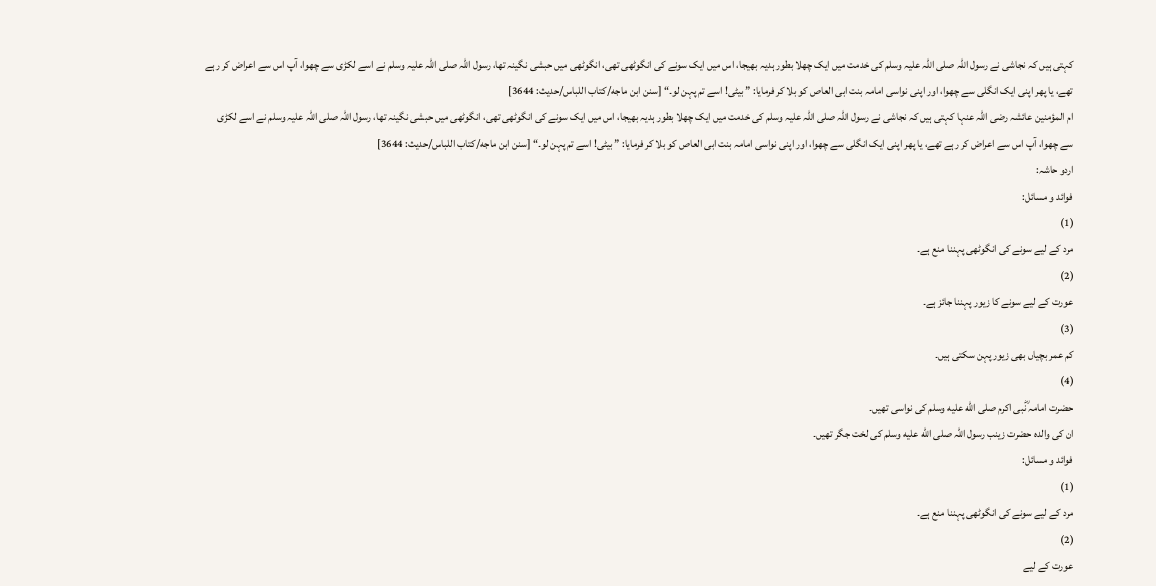کہتی ہیں کہ نجاشی نے رسول اللہ صلی اللہ علیہ وسلم کی خدمت میں ایک چھلا بطور ہدیہ بھیجا، اس میں ایک سونے کی انگوٹھی تھی، انگوٹھی میں حبشی نگینہ تھا، رسول اللہ صلی اللہ علیہ وسلم نے اسے لکڑی سے چھوا، آپ اس سے اعراض کر رہے تھے، یا پھر اپنی ایک انگلی سے چھوا، اور اپنی نواسی امامہ بنت ابی العاص کو بلا کر فرمایا: ” بیٹی! اسے تم پہن لو۔“ [سنن ابن ماجه/كتاب اللباس/حدیث: 3644]
ام المؤمنین عائشہ رضی اللہ عنہا کہتی ہیں کہ نجاشی نے رسول اللہ صلی اللہ علیہ وسلم کی خدمت میں ایک چھلا بطور ہدیہ بھیجا، اس میں ایک سونے کی انگوٹھی تھی، انگوٹھی میں حبشی نگینہ تھا، رسول اللہ صلی اللہ علیہ وسلم نے اسے لکڑی سے چھوا، آپ اس سے اعراض کر رہے تھے، یا پھر اپنی ایک انگلی سے چھوا، اور اپنی نواسی امامہ بنت ابی العاص کو بلا کر فرمایا: ” بیٹی! اسے تم پہن لو۔“ [سنن ابن ماجه/كتاب اللباس/حدیث: 3644]
اردو حاشہ:
فوائد و مسائل:
(1)
مرد کے لیے سونے کی انگوٹھی پہننا منع ہے۔
(2)
عورت کے لیے سونے کا زیور پہننا جائز ہے۔
(3)
کم عمر بچیاں بھی زیور پہن سکتی ہیں۔
(4)
حضرت امامہ ؓنبی اکرم صلى الله عليه وسلم کی نواسی تھیں۔
ان کی والدہ حضرت زینب رسول اللہ صلى الله عليه وسلم کی لخت جگر تھیں۔
فوائد و مسائل:
(1)
مرد کے لیے سونے کی انگوٹھی پہننا منع ہے۔
(2)
عورت کے لیے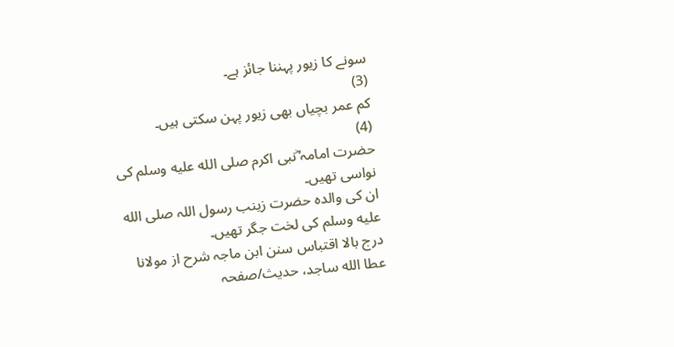سونے کا زیور پہننا جائز ہے۔
(3)
کم عمر بچیاں بھی زیور پہن سکتی ہیں۔
(4)
حضرت امامہ ؓنبی اکرم صلى الله عليه وسلم کی نواسی تھیں۔
ان کی والدہ حضرت زینب رسول اللہ صلى الله عليه وسلم کی لخت جگر تھیں۔
درج بالا اقتباس سنن ابن ماجہ شرح از مولانا عطا الله ساجد، حدیث/صفحہ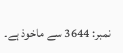نمبر: 3644 سے ماخوذ ہے۔